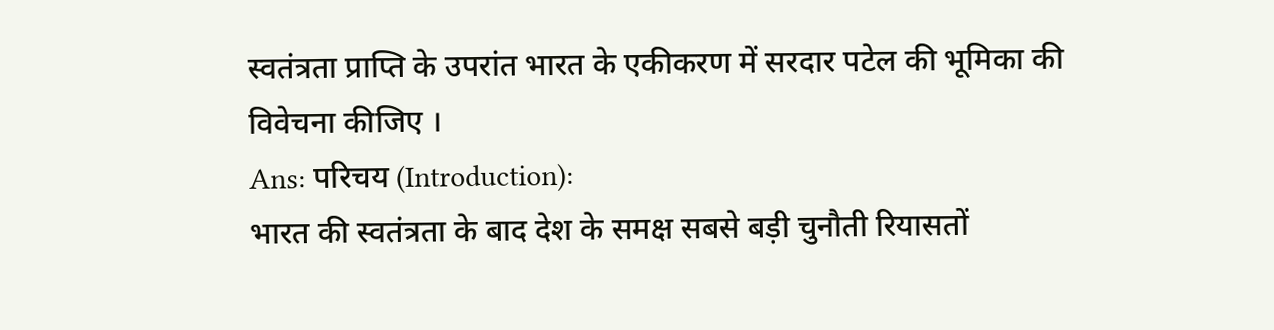स्वतंत्रता प्राप्ति के उपरांत भारत के एकीकरण में सरदार पटेल की भूमिका की विवेचना कीजिए ।
Ans: परिचय (Introduction):
भारत की स्वतंत्रता के बाद देश के समक्ष सबसे बड़ी चुनौती रियासतों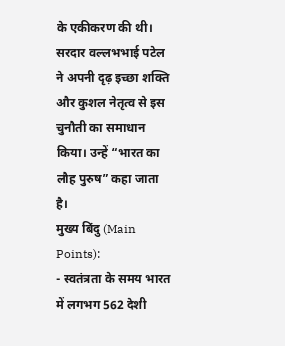के एकीकरण की थी। सरदार वल्लभभाई पटेल ने अपनी दृढ़ इच्छा शक्ति और कुशल नेतृत्व से इस चुनौती का समाधान किया। उन्हें “भारत का लौह पुरुष” कहा जाता है।
मुख्य बिंदु (Main Points):
- स्वतंत्रता के समय भारत में लगभग 562 देशी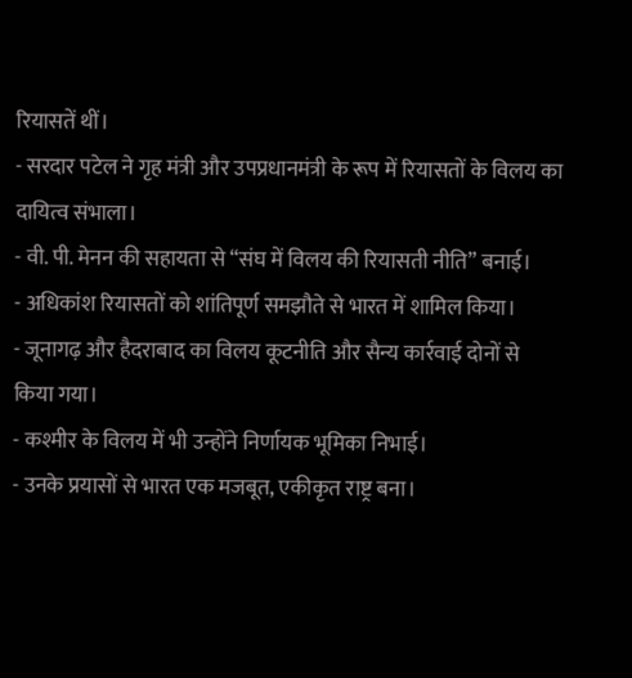रियासतें थीं।
- सरदार पटेल ने गृह मंत्री और उपप्रधानमंत्री के रूप में रियासतों के विलय का दायित्व संभाला।
- वी. पी. मेनन की सहायता से “संघ में विलय की रियासती नीति” बनाई।
- अधिकांश रियासतों को शांतिपूर्ण समझौते से भारत में शामिल किया।
- जूनागढ़ और हैदराबाद का विलय कूटनीति और सैन्य कार्रवाई दोनों से किया गया।
- कश्मीर के विलय में भी उन्होंने निर्णायक भूमिका निभाई।
- उनके प्रयासों से भारत एक मजबूत, एकीकृत राष्ट्र बना।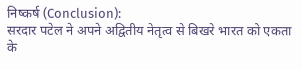निष्कर्ष (Conclusion):
सरदार पटेल ने अपने अद्वितीय नेतृत्व से बिखरे भारत को एकता के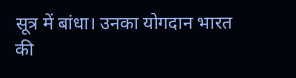सूत्र में बांधा। उनका योगदान भारत की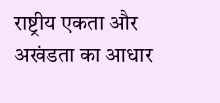राष्ट्रीय एकता और अखंडता का आधार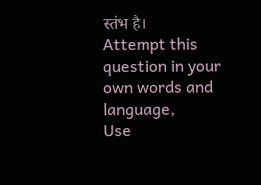स्तंभ है।
Attempt this question in your own words and language,
Use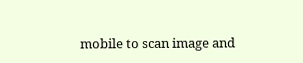mobile to scan image and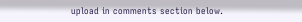upload in comments section below.